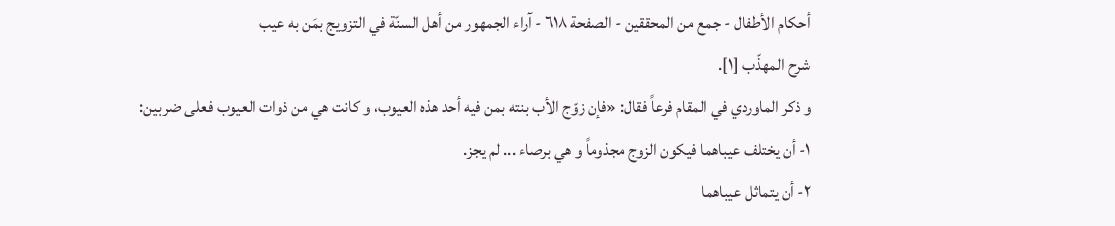أحكام الأطفال - جمع من المحققين - الصفحة ٦١٨ - آراء الجمهور من أهل السنّة في التزويج بمَن به عيب
شرح المهذّب [١].
و ذكر الماوردي في المقام فرعاً فقال: «فإن زوّج الأب بنته بمن فيه أحد هذه العيوب، و كانت هي من ذوات العيوب فعلى ضربين:
١- أن يختلف عيباهما فيكون الزوج مجذوماً و هي برصاء ... لم يجز.
٢- أن يتماثل عيباهما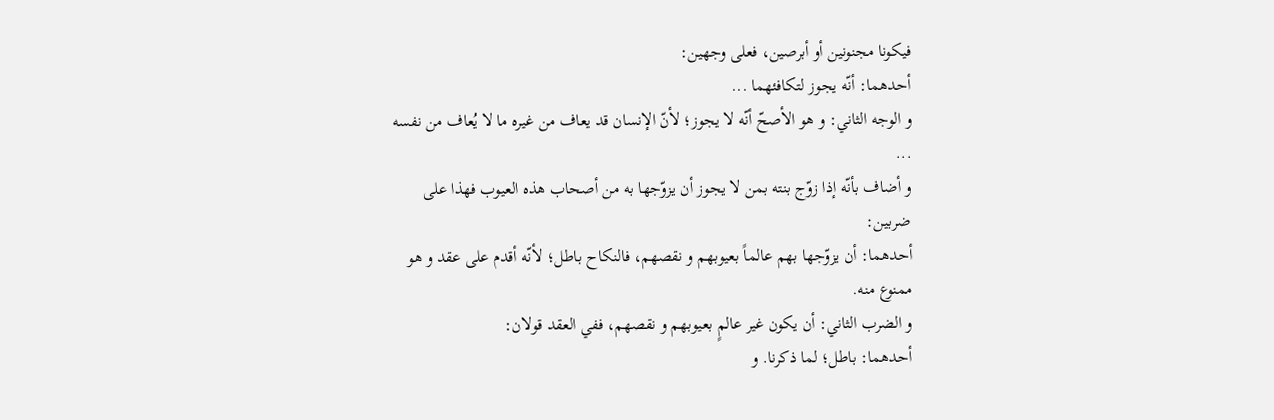فيكونا مجنونين أو أبرصين، فعلى وجهين:
أحدهما: أنّه يجوز لتكافئهما ...
و الوجه الثاني: و هو الأصحّ أنّه لا يجوز؛ لأنّ الإنسان قد يعاف من غيره ما لا يُعاف من نفسه ...
و أضاف بأنّه إذا زوّج بنته بمن لا يجوز أن يزوّجها به من أصحاب هذه العيوب فهذا على ضربين:
أحدهما: أن يزوّجها بهم عالماً بعيوبهم و نقصهم، فالنكاح باطل؛ لأنّه أقدم على عقد و هو ممنوع منه.
و الضرب الثاني: أن يكون غير عالمٍ بعيوبهم و نقصهم، ففي العقد قولان:
أحدهما: باطل؛ لما ذكرنا. و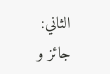الثاني: جائز و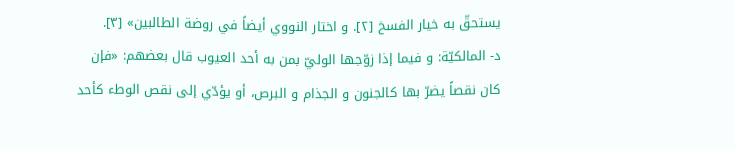يستحقّ به خيار الفسخ [٢]. و اختار النووي أيضاً في روضة الطالبين» [٣].
د- المالكيّة: و فيما إذا زوّجها الوليّ بمن به أحد العيوب قال بعضهم: «فإن كان نقصاً يضرّ بها كالجنون و الجذام و البرص، أو يؤدّي إلى نقص الوطء كأحد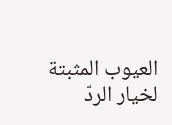العيوب المثبتة لخيار الردّ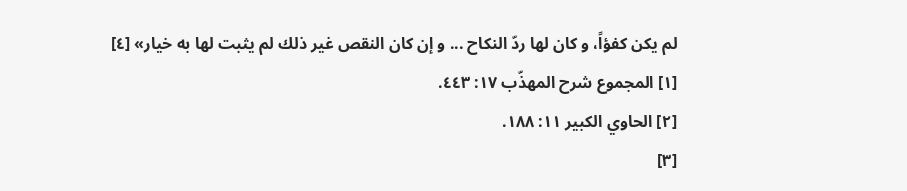لم يكن كفؤاً، و كان لها ردّ النكاح ... و إن كان النقص غير ذلك لم يثبت لها به خيار» [٤]
[١] المجموع شرح المهذّب ١٧: ٤٤٣.
[٢] الحاوي الكبير ١١: ١٨٨.
[٣]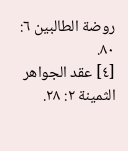روضة الطالبين ٦: ٨٠.
[٤] عقد الجواهر الثمينة ٢: ٢٨.